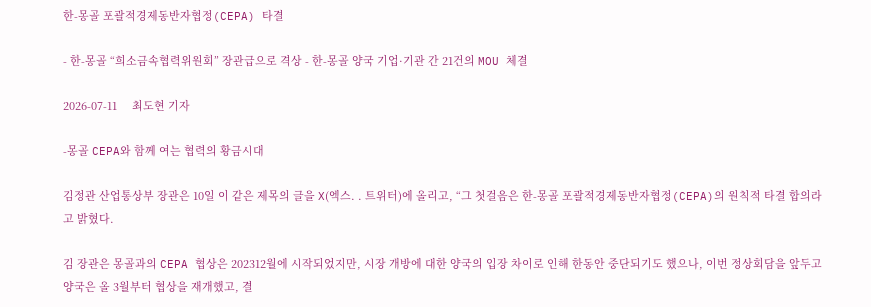한-몽골 포괄적경제동반자협정(CEPA) 타결

- 한-몽골 “희소금속협력위원회” 장관급으로 격상 - 한-몽골 양국 기업·기관 간 21건의 MOU 체결

2026-07-11     최도현 기자

-몽골 CEPA와 함께 여는 협력의 황금시대

김정관 산업통상부 장관은 10일 이 같은 제목의 글을 X(엑스. . 트위터)에 올리고, “그 첫걸음은 한-몽골 포괄적경제동반자협정(CEPA)의 원칙적 타결 합의라고 밝혔다.

김 장관은 몽골과의 CEPA 협상은 202312월에 시작되었지만, 시장 개방에 대한 양국의 입장 차이로 인해 한동안 중단되기도 했으나, 이번 정상회담을 앞두고 양국은 올 3월부터 협상을 재개했고, 결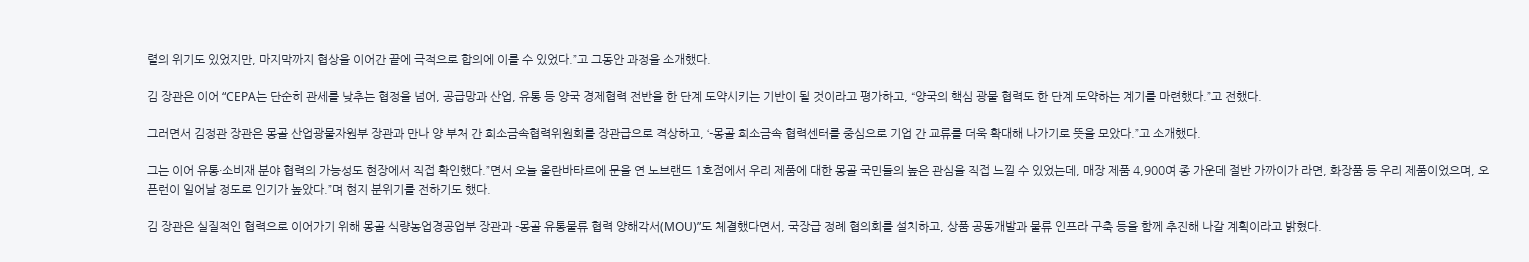렬의 위기도 있었지만, 마지막까지 협상을 이어간 끝에 극적으로 합의에 이를 수 있었다.”고 그동안 과정을 소개했다.

김 장관은 이어 “CEPA는 단순히 관세를 낮추는 협정을 넘어, 공급망과 산업, 유통 등 양국 경제협력 전반을 한 단계 도약시키는 기반이 될 것이라고 평가하고, “양국의 핵심 광물 협력도 한 단계 도약하는 계기를 마련했다.”고 전했다.

그러면서 김정관 장관은 몽골 산업광물자원부 장관과 만나 양 부처 간 희소금속협력위원회를 장관급으로 격상하고, ‘-몽골 희소금속 협력센터를 중심으로 기업 간 교류를 더욱 확대해 나가기로 뜻을 모았다.”고 소개했다.

그는 이어 유통·소비재 분야 협력의 가능성도 현장에서 직접 확인했다.”면서 오늘 울란바타르에 문을 연 노브랜드 1호점에서 우리 제품에 대한 몽골 국민들의 높은 관심을 직접 느낄 수 있었는데, 매장 제품 4,900여 종 가운데 절반 가까이가 라면, 화장품 등 우리 제품이었으며, 오픈런이 일어날 정도로 인기가 높았다.”며 현지 분위기를 전하기도 했다.

김 장관은 실질적인 협력으로 이어가기 위해 몽골 식량농업경공업부 장관과 -몽골 유통물류 협력 양해각서(MOU)”도 체결했다면서, 국장급 정례 협의회를 설치하고, 상품 공동개발과 물류 인프라 구축 등을 함께 추진해 나갈 계획이라고 밝혔다.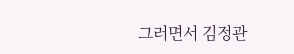그러면서 김정관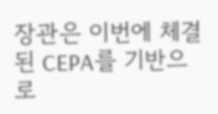장관은 이번에 체결된 CEPA를 기반으로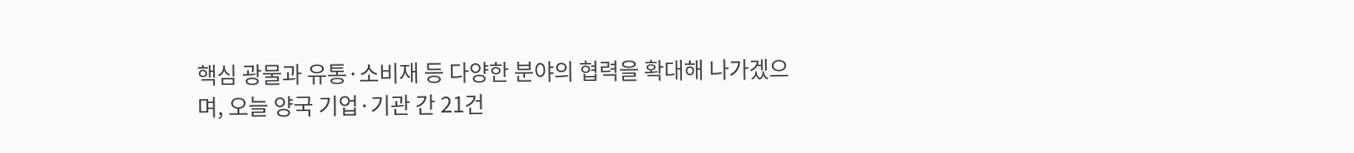핵심 광물과 유통·소비재 등 다양한 분야의 협력을 확대해 나가겠으며, 오늘 양국 기업·기관 간 21건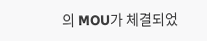의 MOU가 체결되었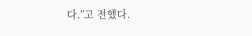다.”고 전했다.